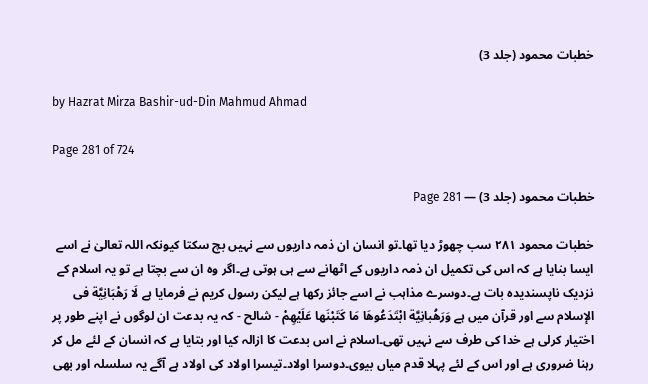خطبات محمود (جلد 3)

by Hazrat Mirza Bashir-ud-Din Mahmud Ahmad

Page 281 of 724

خطبات محمود (جلد 3) — Page 281

خطبات محمود ۲۸۱ سب چھوڑ دیا تھا۔تو انسان ان ذمہ داریوں سے نہیں بچ سکتا کیونکہ اللہ تعالیٰ نے اسے ایسا بنایا ہے کہ اس کی تکمیل ان ذمہ داریوں کے اٹھانے سے ہی ہوتی ہے۔اگر وہ ان سے بچتا ہے تو یہ اسلام کے نزدیک ناپسندیدہ بات ہے۔دوسرے مذاہب نے اسے جائز رکھا ہے لیکن رسول کریم نے فرمایا ہے لَا رَهْبَانِيَّة فى الإسلام سے اور قرآن میں ہے وَرَهُبانِيَّة ابْتَدَعُوهَا مَا كَتَبْنَها عَلَيْهِمْ - شالح - کہ یہ بدعت ان لوگوں نے اپنے طور پر اختیار کرلی ہے خدا کی طرف سے نہیں تھی۔اسلام نے اس بدعت کا ازالہ کیا اور بتایا ہے کہ انسان کے لئے مل کر رہنا ضروری ہے اور اس کے لئے پہلا قدم میاں بیوی۔دوسرا اولاد۔تیسرا اولاد کی اولاد ہے آگے یہ سلسلہ اور بھی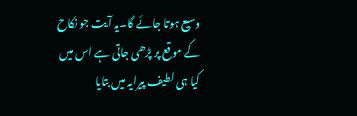وسیع ہوتا جائے گا۔یہ آیت جو نکاح کے موقع پر پڑھی جاتی ہے اس میں کیا ہی لطیف پیرایہ میں بتایا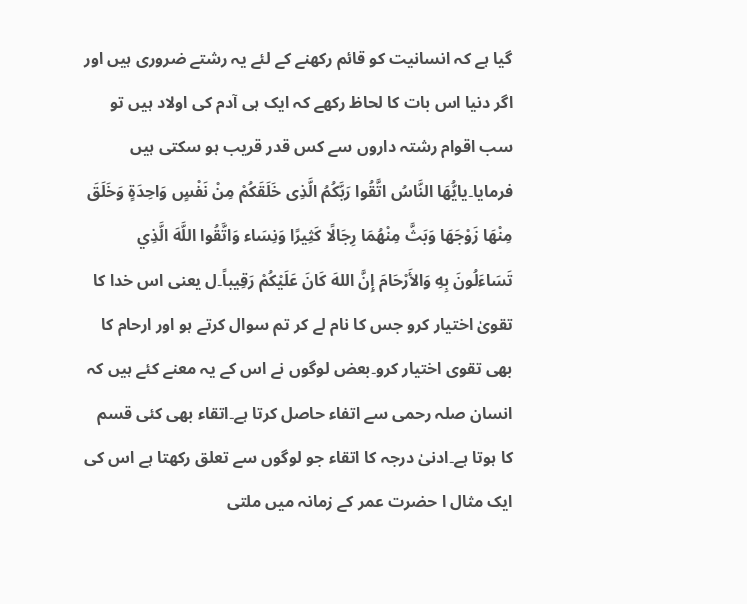گیا ہے کہ انسانیت کو قائم رکھنے کے لئے یہ رشتے ضروری ہیں اور اگر دنیا اس بات کا لحاظ رکھے کہ ایک ہی آدم کی اولاد ہیں تو سب اقوام رشتہ داروں سے کس قدر قریب ہو سکتی ہیں فرمایا۔يايُّهَا النَّاسُ اتَّقُوا رَبَّكُمُ الَّذِى خَلَقَكُمْ مِنْ نَفْسٍ وَاحِدَةٍ وَخَلَقَ مِنْهَا زَوْجَهَا وَبَثَّ مِنْهُمَا رِجَالًا كَثِيرًا وَنِسَاء وَاتَّقُوا اللَّهَ الَّذِي تَسَاءَلُونَ بِهِ وَالأَرْحَامَ إِنَّ اللهَ كَانَ عَلَيْكُمْ رَقِيباً۔ل یعنی اس خدا کا تقویٰ اختیار کرو جس کا نام لے کر تم سوال کرتے ہو اور ارحام کا بھی تقوی اختیار کرو۔بعض لوگوں نے اس کے یہ معنے کئے ہیں کہ انسان صلہ رحمی سے اتفاء حاصل کرتا ہے۔اتقاء بھی کئی قسم کا ہوتا ہے۔ادنیٰ درجہ کا اتقاء جو لوگوں سے تعلق رکھتا ہے اس کی ایک مثال ا حضرت عمر کے زمانہ میں ملتی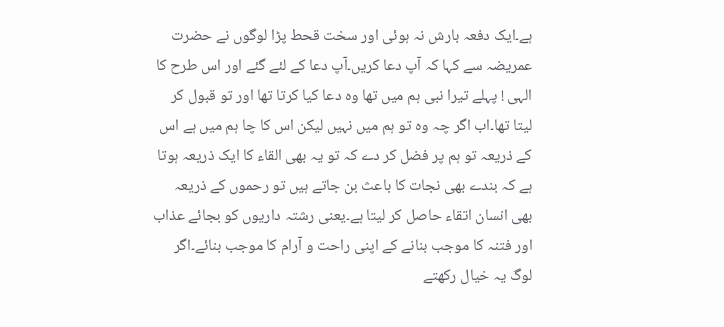ہے۔ایک دفعہ بارش نہ ہوئی اور سخت قحط پڑا لوگوں نے حضرت عمریضہ سے کہا کہ آپ دعا کریں۔آپ دعا کے لئے گئے اور اس طرح کا الہی ! پہلے تیرا نبی ہم میں تھا وہ دعا کیا کرتا تھا اور تو قبول کر لیتا تھا۔اب اگر چہ وہ تو ہم میں نہیں لیکن اس کا چا ہم میں ہے اس کے ذریعہ تو ہم پر فضل کر دے کہ تو یہ بھی القاء کا ایک ذریعہ ہوتا ہے کہ بندے بھی نجات کا باعث بن جاتے ہیں تو رحموں کے ذریعہ بھی انسان اتقاء حاصل کر لیتا ہے۔یعنی رشتہ داریوں کو بجائے عذاب اور فتنہ کا موجب بنانے کے اپنی راحت و آرام کا موجب بنائے۔اگر لوگ یہ خیال رکھتے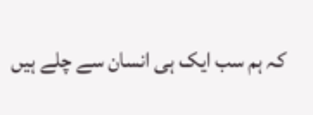کہ ہم سب ایک ہی انسان سے چلے ہیں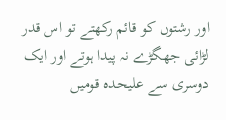اور رشتوں کو قائم رکھتے تو اس قدر لڑائی جھگڑے نہ پیدا ہوتے اور ایک دوسری سے علیحدہ قومیں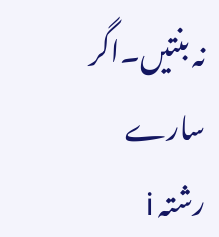نہ بنتیں۔اگر سارے رشتہ i